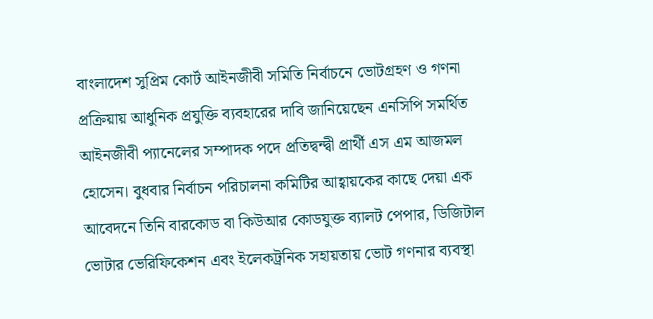বাংলাদেশ সুপ্রিম কোর্ট আইনজীবী সমিতি নির্বাচনে ভোটগ্রহণ ও গণনা প্রক্রিয়ায় আধুনিক প্রযুক্তি ব্যবহারের দাবি জানিয়েছেন এনসিপি সমর্থিত আইনজীবী প্যানেলের সম্পাদক পদে প্রতিদ্বন্দ্বী প্রার্থী এস এম আজমল হোসেন। বুধবার নির্বাচন পরিচালনা কমিটির আহ্বায়কের কাছে দেয়া এক আবেদনে তিনি বারকোড বা কিউআর কোডযুক্ত ব্যালট পেপার, ডিজিটাল ভোটার ভেরিফিকেশন এবং ইলেকট্রনিক সহায়তায় ভোট গণনার ব্যবস্থা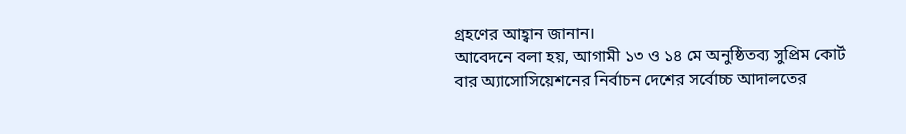গ্রহণের আহ্বান জানান।
আবেদনে বলা হয়, আগামী ১৩ ও ১৪ মে অনুষ্ঠিতব্য সুপ্রিম কোর্ট বার অ্যাসোসিয়েশনের নির্বাচন দেশের সর্বোচ্চ আদালতের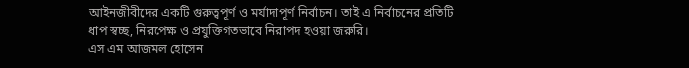আইনজীবীদের একটি গুরুত্বপূর্ণ ও মর্যাদাপূর্ণ নির্বাচন। তাই এ নির্বাচনের প্রতিটি ধাপ স্বচ্ছ, নিরপেক্ষ ও প্রযুক্তিগতভাবে নিরাপদ হওয়া জরুরি।
এস এম আজমল হোসেন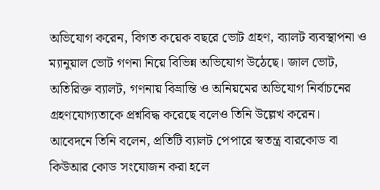অভিযোগ করেন, বিগত কয়েক বছরে ভোট গ্রহণ, ব্যালট ব্যবস্থাপনা ও ম্যানুয়াল ভোট গণনা নিয়ে বিভিন্ন অভিযোগ উঠেছে। জাল ভোট, অতিরিক্ত ব্যালট, গণনায় বিভ্রান্তি ও অনিয়মের অভিযোগ নির্বাচনের গ্রহণযোগ্যতাকে প্রশ্নবিদ্ধ করেছে বলেও তিনি উল্লেখ করেন।
আবেদনে তিনি বলেন, প্রতিটি ব্যালট পেপারে স্বতন্ত্র বারকোড বা কিউআর কোড সংযোজন করা হলে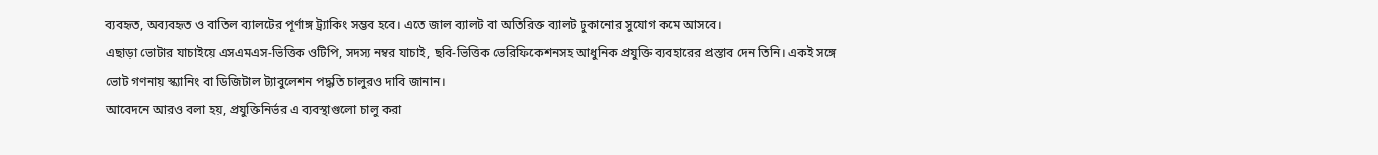ব্যবহৃত, অব্যবহৃত ও বাতিল ব্যালটের পূর্ণাঙ্গ ট্র্যাকিং সম্ভব হবে। এতে জাল ব্যালট বা অতিরিক্ত ব্যালট ঢুকানোর সুযোগ কমে আসবে।
এছাড়া ভোটার যাচাইয়ে এসএমএস-ভিত্তিক ওটিপি, সদস্য নম্বর যাচাই, ছবি-ভিত্তিক ভেরিফিকেশনসহ আধুনিক প্রযুক্তি ব্যবহারের প্রস্তাব দেন তিনি। একই সঙ্গে ভোট গণনায় স্ক্যানিং বা ডিজিটাল ট্যাবুলেশন পদ্ধতি চালুরও দাবি জানান।
আবেদনে আরও বলা হয়, প্রযুক্তিনির্ভর এ ব্যবস্থাগুলো চালু করা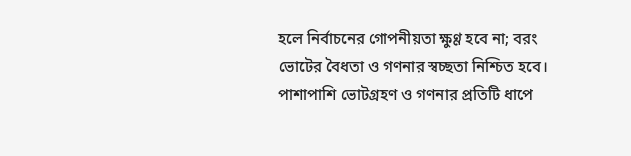হলে নির্বাচনের গোপনীয়তা ক্ষুণ্ণ হবে না; বরং ভোটের বৈধতা ও গণনার স্বচ্ছতা নিশ্চিত হবে। পাশাপাশি ভোটগ্রহণ ও গণনার প্রতিটি ধাপে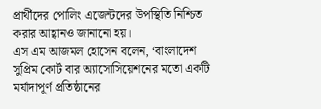প্রার্থীদের পোলিং এজেন্টদের উপস্থিতি নিশ্চিত করার আহ্বানও জানানো হয়।
এস এম আজমল হোসেন বলেন, ‘বাংলাদেশ সুপ্রিম কোর্ট বার অ্যাসোসিয়েশনের মতো একটি মর্যাদাপূর্ণ প্রতিষ্ঠানের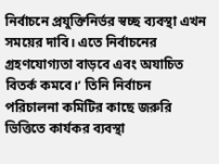নির্বাচনে প্রযুক্তিনির্ভর স্বচ্ছ ব্যবস্থা এখন সময়ের দাবি। এতে নির্বাচনের গ্রহণযোগ্যতা বাড়বে এবং অযাচিত বিতর্ক কমবে।’ তিনি নির্বাচন পরিচালনা কমিটির কাছে জরুরি ভিত্তিতে কার্যকর ব্যবস্থা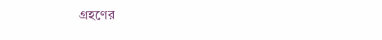গ্রহণের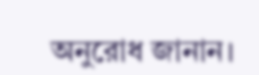অনুরোধ জানান।